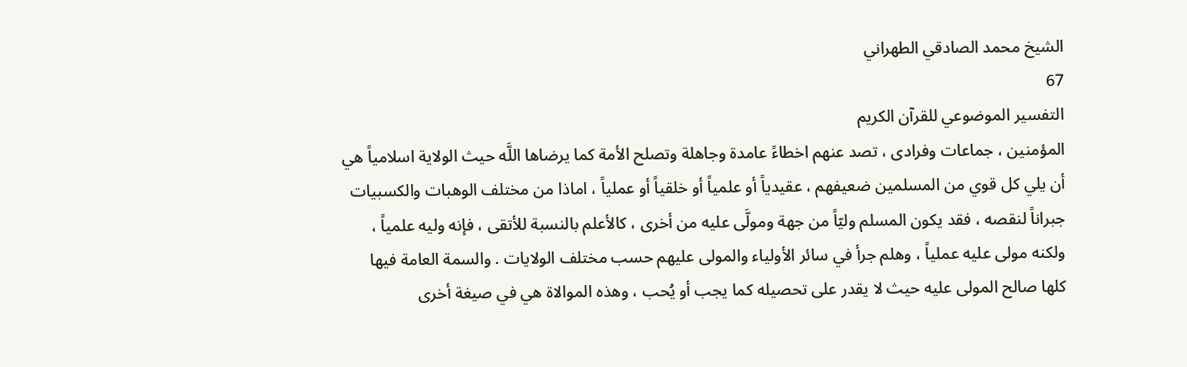الشيخ محمد الصادقي الطهراني
67
التفسير الموضوعي للقرآن الكريم
المؤمنين ، جماعات وفرادى ، تصد عنهم اخطاءً عامدة وجاهلة وتصلح الأمة كما يرضاها اللَّه حيث الولاية اسلامياً هي أن يلي كل قوي من المسلمين ضعيفهم ، عقيدياً أو علمياً أو خلقياً أو عملياً ، اماذا من مختلف الوهبات والكسبيات جبراناً لنقصه ، فقد يكون المسلم وليّاً من جهة ومولَّى عليه من أخرى ، كالأعلم بالنسبة للأتقى ، فإنه وليه علمياً ، ولكنه مولى عليه عملياً ، وهلم جرأ في سائر الأولياء والمولى عليهم حسب مختلف الولايات . والسمة العامة فيها كلها صالح المولى عليه حيث لا يقدر على تحصيله كما يجب أو يُحب ، وهذه الموالاة هي في صيغة أخرى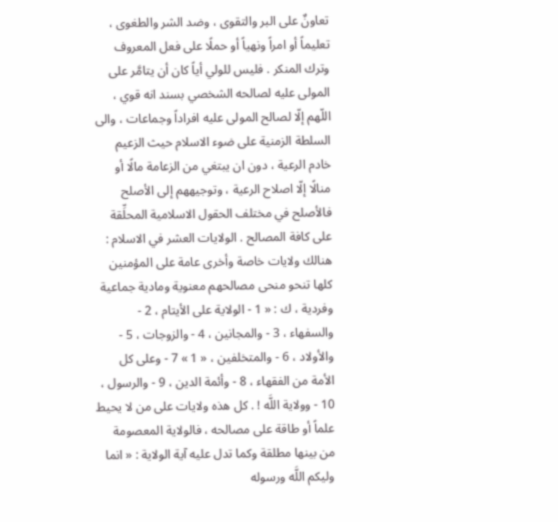تعاونٌ على البر والتقوى ، وضد الشر والطغوى ، تعليماً أو امراً ونهياً أو حملًا على فعل المعروف وترك المنكر . فليس للولي أياً كان أن يتامَّر على المولى عليه لصالحه الشخصي بسند انه قوي ، اللّهم إلّا لصالح المولى عليه افراداً وجماعات ، والى السلطة الزمنية على ضوء الاسلام حيث الزعيم خادم الرعية ، دون ان يبتغي من الزعامة مالًا أو منالًا إلّا اصلاح الرعية ، وتوجيههم إلى الأصلح فالأصلح في مختلف الحقول الاسلامية المحلِّقة على كافة المصالح . الولايات العشر في الاسلام : هنالك ولايات خاصة وأخرى عامة على المؤمنين كلها تنحو منحى مصالحهم معنوية ومادية جماعية وفردية ، ك : « 1 - الولاية على الأيتام ، 2 - والسفهاء ، 3 - والمجانين ، 4 - والزوجات ، 5 - والأولاد ، 6 - والمتخلفين ، « 1 » 7 - وعلى كل الأمة من الفقهاء ، 8 - وأئمة الدين ، 9 - والرسول ، 10 - وولاية اللَّه ! . كل هذه ولايات على من لا يحيط علماً أو طاقة على مصالحه ، فالولاية المعصومة من بينها مطلقة وكما تدل عليه آية الولاية : « انما وليكم اللَّه ورسوله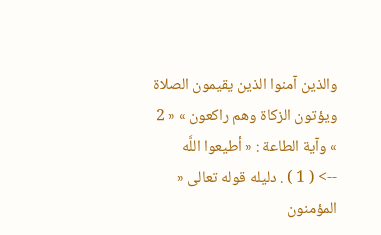والذين آمنوا الذين يقيمون الصلاة ويؤتون الزكاة وهم راكعون » « 2 » وآية الطاعة : « أطيعوا اللَّه
--> ( 1 ) . دليله قوله تعالى « المؤمنون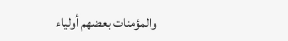والمؤمنات بعضهم أولياء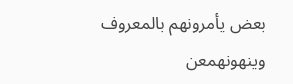بعض يأمرونهم بالمعروف وينهونهمعن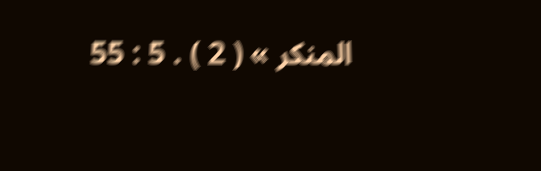المنكر » ( 2 ) . 5 : 55